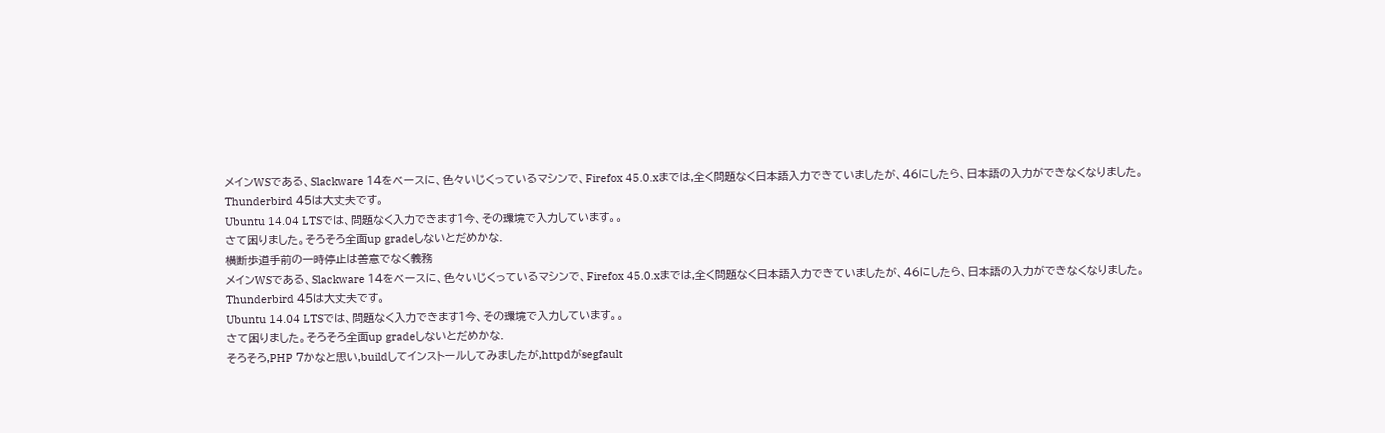メインWSである、Slackware 14をベースに、色々いじくっているマシンで、Firefox 45.0.xまでは,全く問題なく日本語入力できていましたが、46にしたら、日本語の入力ができなくなりました。
Thunderbird 45は大丈夫です。
Ubuntu 14.04 LTSでは、問題なく入力できます1今、その環境で入力しています。。
さて困りました。そろそろ全面up gradeしないとだめかな.
横断歩道手前の一時停止は善意でなく義務
メインWSである、Slackware 14をベースに、色々いじくっているマシンで、Firefox 45.0.xまでは,全く問題なく日本語入力できていましたが、46にしたら、日本語の入力ができなくなりました。
Thunderbird 45は大丈夫です。
Ubuntu 14.04 LTSでは、問題なく入力できます1今、その環境で入力しています。。
さて困りました。そろそろ全面up gradeしないとだめかな.
そろそろ,PHP 7かなと思い,buildしてインストールしてみましたが,httpdがsegfault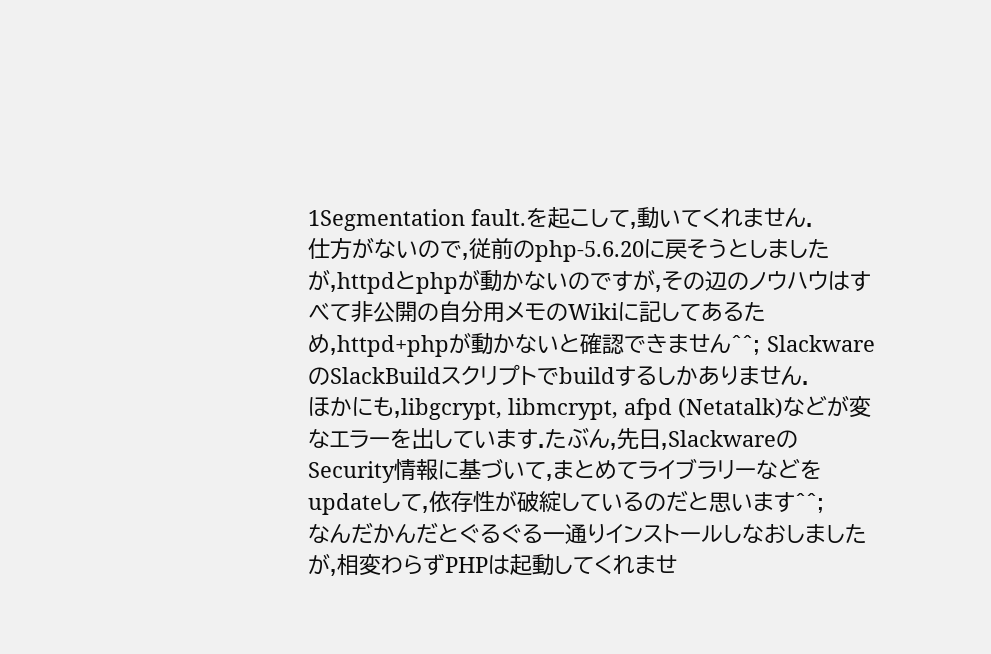1Segmentation fault.を起こして,動いてくれません.
仕方がないので,従前のphp-5.6.20に戻そうとしましたが,httpdとphpが動かないのですが,その辺のノウハウはすべて非公開の自分用メモのWikiに記してあるため,httpd+phpが動かないと確認できません^^; SlackwareのSlackBuildスクリプトでbuildするしかありません.
ほかにも,libgcrypt, libmcrypt, afpd (Netatalk)などが変なエラーを出しています.たぶん,先日,SlackwareのSecurity情報に基づいて,まとめてライブラリーなどをupdateして,依存性が破綻しているのだと思います^^;
なんだかんだとぐるぐる一通りインストールしなおしましたが,相変わらずPHPは起動してくれませ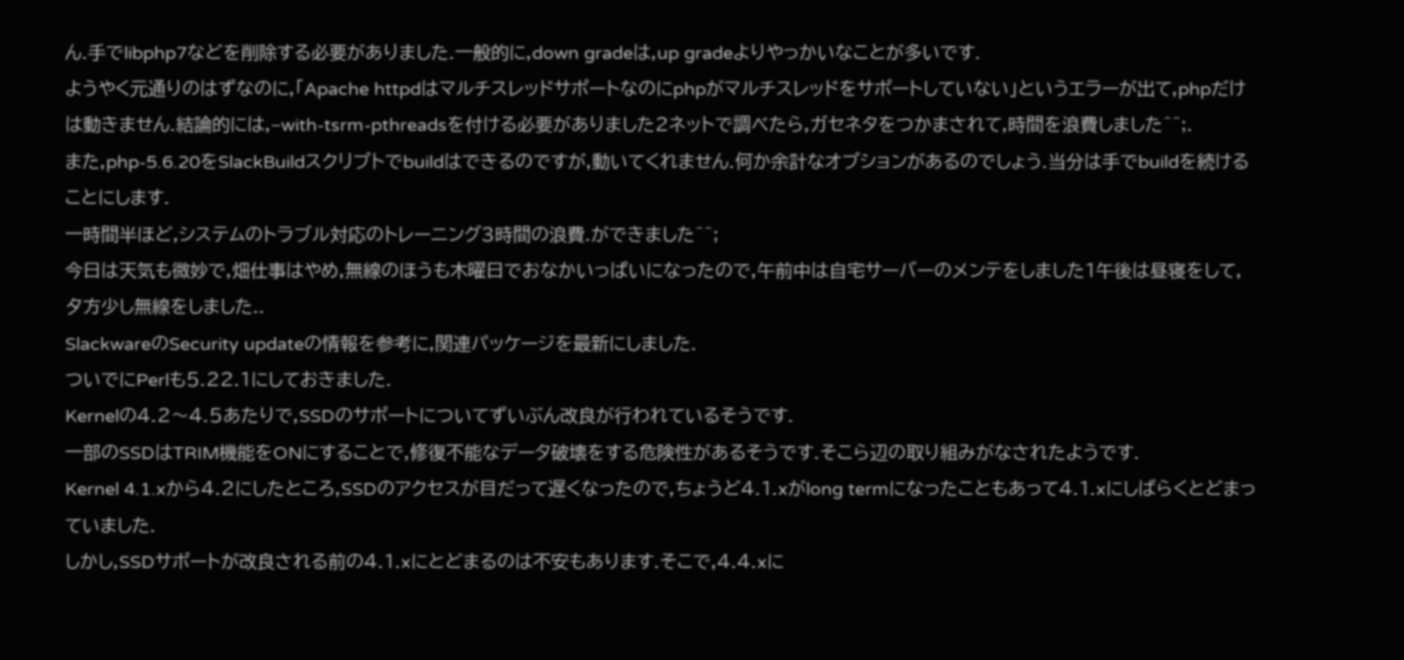ん.手でlibphp7などを削除する必要がありました.一般的に,down gradeは,up gradeよりやっかいなことが多いです.
ようやく元通りのはずなのに,「Apache httpdはマルチスレッドサポートなのにphpがマルチスレッドをサポートしていない」というエラーが出て,phpだけは動きません.結論的には,–with-tsrm-pthreadsを付ける必要がありました2ネットで調べたら,ガセネタをつかまされて,時間を浪費しました^^;.
また,php-5.6.20をSlackBuildスクリプトでbuildはできるのですが,動いてくれません.何か余計なオプションがあるのでしょう.当分は手でbuildを続けることにします.
一時間半ほど,システムのトラブル対応のトレーニング3時間の浪費.ができました^^;
今日は天気も微妙で,畑仕事はやめ,無線のほうも木曜日でおなかいっぱいになったので,午前中は自宅サーバーのメンテをしました1午後は昼寝をして,夕方少し無線をしました..
SlackwareのSecurity updateの情報を参考に,関連パッケージを最新にしました.
ついでにPerlも5.22.1にしておきました.
Kernelの4.2〜4.5あたりで,SSDのサポートについてずいぶん改良が行われているそうです.
一部のSSDはTRIM機能をONにすることで,修復不能なデータ破壊をする危険性があるそうです.そこら辺の取り組みがなされたようです.
Kernel 4.1.xから4.2にしたところ,SSDのアクセスが目だって遅くなったので,ちょうど4.1.xがlong termになったこともあって4.1.xにしばらくとどまっていました.
しかし,SSDサポートが改良される前の4.1.xにとどまるのは不安もあります.そこで,4.4.xに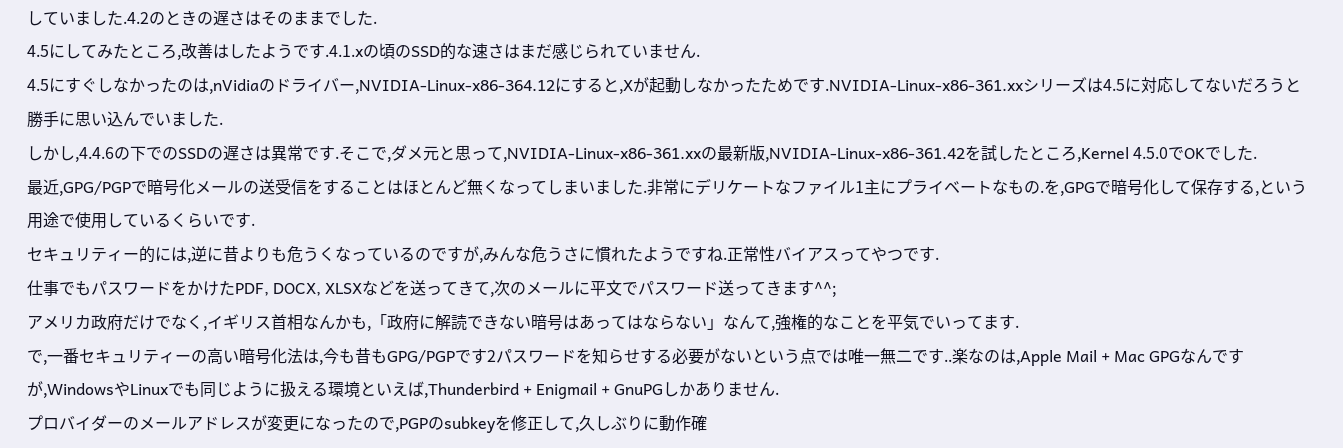していました.4.2のときの遅さはそのままでした.
4.5にしてみたところ,改善はしたようです.4.1.xの頃のSSD的な速さはまだ感じられていません.
4.5にすぐしなかったのは,nVidiaのドライバー,NVIDIA-Linux-x86-364.12にすると,Xが起動しなかったためです.NVIDIA-Linux-x86-361.xxシリーズは4.5に対応してないだろうと勝手に思い込んでいました.
しかし,4.4.6の下でのSSDの遅さは異常です.そこで,ダメ元と思って,NVIDIA-Linux-x86-361.xxの最新版,NVIDIA-Linux-x86-361.42を試したところ,Kernel 4.5.0でOKでした.
最近,GPG/PGPで暗号化メールの送受信をすることはほとんど無くなってしまいました.非常にデリケートなファイル1主にプライベートなもの.を,GPGで暗号化して保存する,という用途で使用しているくらいです.
セキュリティー的には,逆に昔よりも危うくなっているのですが,みんな危うさに慣れたようですね.正常性バイアスってやつです.
仕事でもパスワードをかけたPDF, DOCX, XLSXなどを送ってきて,次のメールに平文でパスワード送ってきます^^;
アメリカ政府だけでなく,イギリス首相なんかも,「政府に解読できない暗号はあってはならない」なんて,強権的なことを平気でいってます.
で,一番セキュリティーの高い暗号化法は,今も昔もGPG/PGPです2パスワードを知らせする必要がないという点では唯一無二です..楽なのは,Apple Mail + Mac GPGなんですが,WindowsやLinuxでも同じように扱える環境といえば,Thunderbird + Enigmail + GnuPGしかありません.
プロバイダーのメールアドレスが変更になったので,PGPのsubkeyを修正して,久しぶりに動作確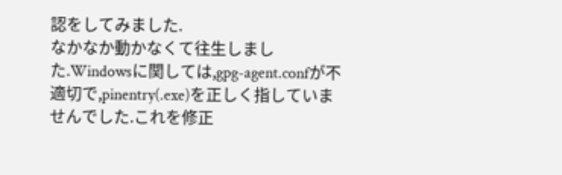認をしてみました.
なかなか動かなくて往生しました.Windowsに関しては,gpg-agent.confが不適切で,pinentry(.exe)を正しく指していませんでした.これを修正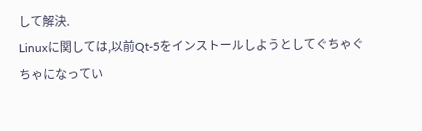して解決.
Linuxに関しては,以前Qt-5をインストールしようとしてぐちゃぐちゃになってい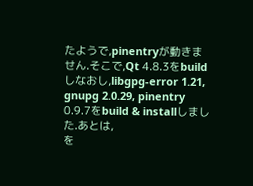たようで,pinentryが動きません.そこで,Qt 4.8.3をbuildしなおし,libgpg-error 1.21, gnupg 2.0.29, pinentry 0.9.7をbuild & installしました.あとは,
を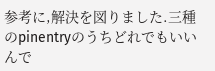参考に,解決を図りました.三種のpinentryのうちどれでもいいんで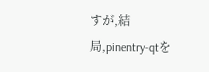すが,結局,pinentry-qtを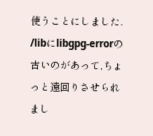使うことにしました.
/libにlibgpg-errorの古いのがあって,ちょっと遠回りさせられまし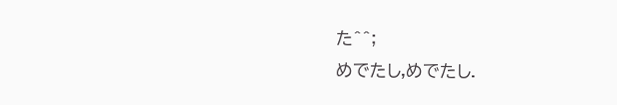た^^;
めでたし,めでたし.